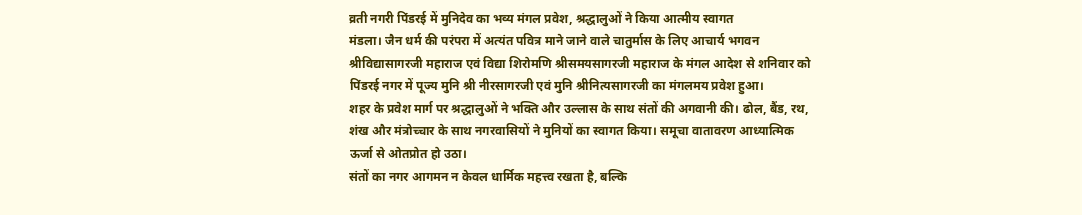व्रती नगरी पिंडरई में मुनिदेव का भव्य मंगल प्रवेश, श्रद्धालुओं ने किया आत्मीय स्वागत
मंडला। जैन धर्म की परंपरा में अत्यंत पवित्र माने जाने वाले चातुर्मास के लिए आचार्य भगवन श्रीविद्यासागरजी महाराज एवं विद्या शिरोमणि श्रीसमयसागरजी महाराज के मंगल आदेश से शनिवार को पिंडरई नगर में पूज्य मुनि श्री नीरसागरजी एवं मुनि श्रीनित्यसागरजी का मंगलमय प्रवेश हुआ।
शहर के प्रवेश मार्ग पर श्रद्धालुओं ने भक्ति और उल्लास के साथ संतों की अगवानी की। ढोल, बैंड, रथ, शंख और मंत्रोच्चार के साथ नगरवासियों ने मुनियों का स्वागत किया। समूचा वातावरण आध्यात्मिक ऊर्जा से ओतप्रोत हो उठा।
संतों का नगर आगमन न केवल धार्मिक महत्त्व रखता है, बल्कि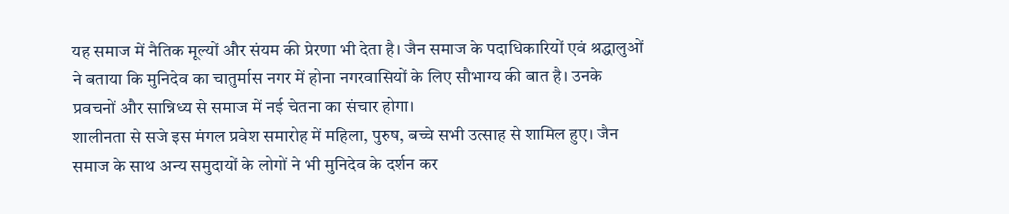यह समाज में नैतिक मूल्यों और संयम की प्रेरणा भी देता है। जैन समाज के पदाधिकारियों एवं श्रद्धालुओं ने बताया कि मुनिदेव का चातुर्मास नगर में होना नगरवासियों के लिए सौभाग्य की बात है। उनके प्रवचनों और सान्निध्य से समाज में नई चेतना का संचार होगा।
शालीनता से सजे इस मंगल प्रवेश समारोह में महिला, पुरुष, बच्चे सभी उत्साह से शामिल हुए। जैन समाज के साथ अन्य समुदायों के लोगों ने भी मुनिदेव के दर्शन कर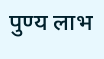पुण्य लाभ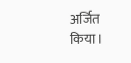अर्जित किया।